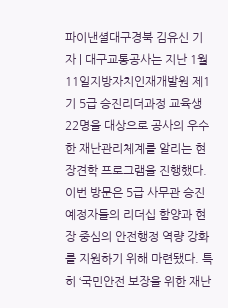파이낸셜대구경북 김유신 기자 | 대구교통공사는 지난 1월 11일지방자치인재개발원 제1기 5급 승진리더과정 교육생 22명을 대상으로 공사의 우수한 재난관리체계를 알리는 현장견학 프로그램을 진행했다.
이번 방문은 5급 사무관 승진 예정자들의 리더십 함양과 현장 중심의 안전행정 역량 강화를 지원하기 위해 마련됐다. 특히 ‘국민안전 보장을 위한 재난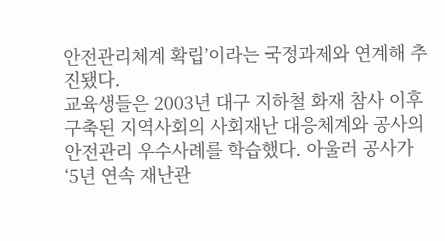안전관리체계 확립’이라는 국정과제와 연계해 추진됐다.
교육생들은 2003년 대구 지하철 화재 참사 이후 구축된 지역사회의 사회재난 대응체계와 공사의 안전관리 우수사례를 학습했다. 아울러 공사가 ‘5년 연속 재난관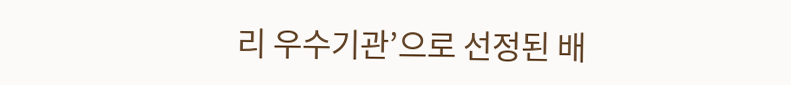리 우수기관’으로 선정된 배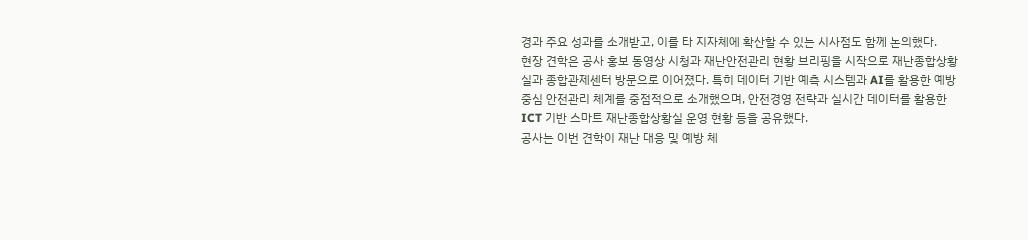경과 주요 성과를 소개받고, 이를 타 지자체에 확산할 수 있는 시사점도 함께 논의했다.
현장 견학은 공사 홍보 동영상 시청과 재난안전관리 현황 브리핑을 시작으로 재난종합상황실과 종합관제센터 방문으로 이어졌다. 특히 데이터 기반 예측 시스템과 AI를 활용한 예방 중심 안전관리 체계를 중점적으로 소개했으며, 안전경영 전략과 실시간 데이터를 활용한 ICT 기반 스마트 재난종합상황실 운영 현황 등을 공유했다.
공사는 이번 견학이 재난 대응 및 예방 체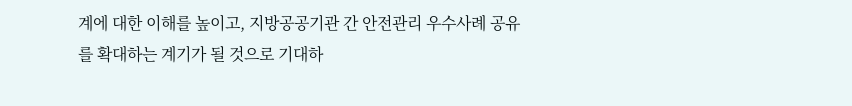계에 대한 이해를 높이고, 지방공공기관 간 안전관리 우수사례 공유를 확대하는 계기가 될 것으로 기대하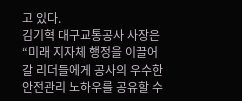고 있다.
김기혁 대구교통공사 사장은 “미래 지자체 행정을 이끌어 갈 리더들에게 공사의 우수한 안전관리 노하우를 공유할 수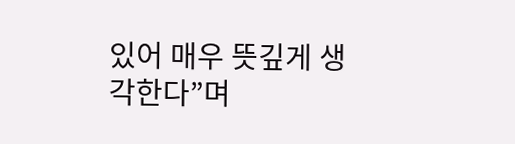있어 매우 뜻깊게 생각한다”며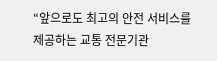“앞으로도 최고의 안전 서비스를 제공하는 교통 전문기관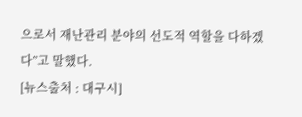으로서 재난관리 분야의 선도적 역할을 다하겠다”고 말했다.
[뉴스출처 : 대구시]